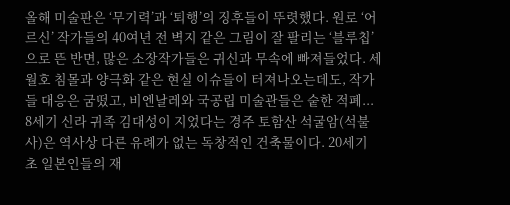올해 미술판은 ‘무기력’과 ‘퇴행’의 징후들이 뚜렷했다. 원로 ‘어르신’ 작가들의 40여년 전 벽지 같은 그림이 잘 팔리는 ‘블루칩’ 으로 뜬 반면, 많은 소장작가들은 귀신과 무속에 빠져들었다. 세월호 침몰과 양극화 같은 현실 이슈들이 터져나오는데도, 작가들 대응은 굼떴고, 비엔날레와 국공립 미술관들은 숱한 적폐...
8세기 신라 귀족 김대성이 지었다는 경주 토함산 석굴암(석불사)은 역사상 다른 유례가 없는 독창적인 건축물이다. 20세기 초 일본인들의 재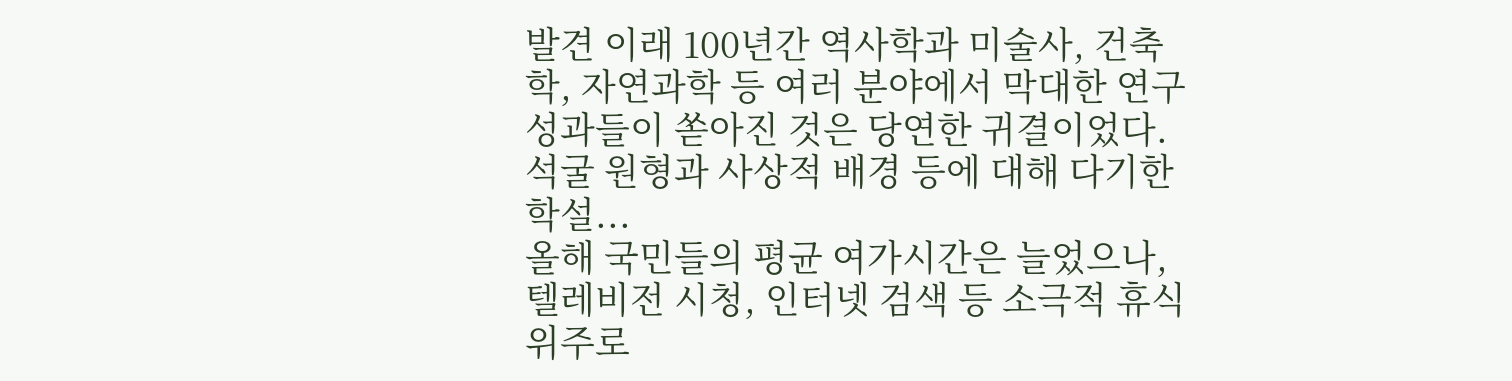발견 이래 100년간 역사학과 미술사, 건축학, 자연과학 등 여러 분야에서 막대한 연구성과들이 쏟아진 것은 당연한 귀결이었다. 석굴 원형과 사상적 배경 등에 대해 다기한 학설...
올해 국민들의 평균 여가시간은 늘었으나, 텔레비전 시청, 인터넷 검색 등 소극적 휴식 위주로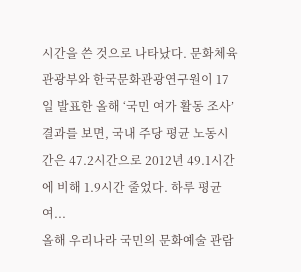시간을 쓴 것으로 나타났다. 문화체육관광부와 한국문화관광연구원이 17일 발표한 올해 ‘국민 여가 활동 조사’ 결과를 보면, 국내 주당 평균 노동시간은 47.2시간으로 2012년 49.1시간에 비해 1.9시간 줄었다. 하루 평균 여...
올해 우리나라 국민의 문화예술 관람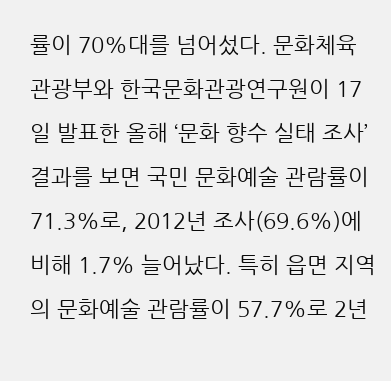률이 70%대를 넘어섰다. 문화체육관광부와 한국문화관광연구원이 17일 발표한 올해 ‘문화 향수 실태 조사’ 결과를 보면 국민 문화예술 관람률이 71.3%로, 2012년 조사(69.6%)에 비해 1.7% 늘어났다. 특히 읍면 지역의 문화예술 관람률이 57.7%로 2년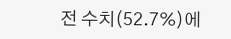전 수치(52.7%)에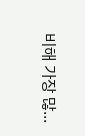비해 가장 많...